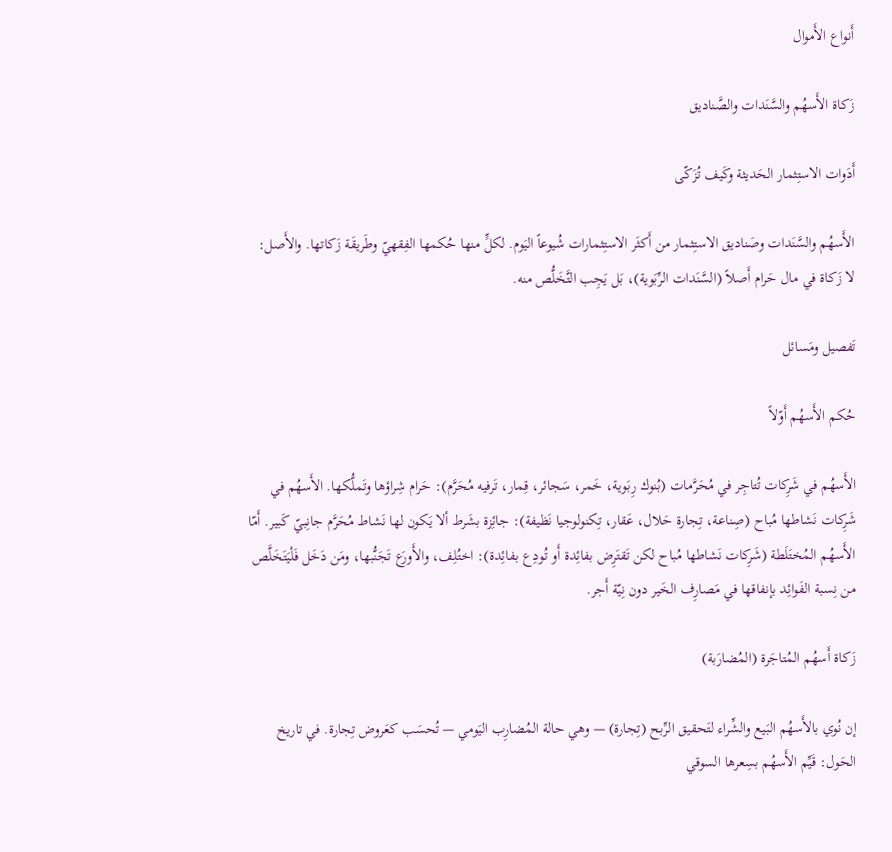أَنواع الأَموال

زَكاة الأَسهُم والسَّنَدات والصَّناديق

أَدَوات الاستِثمار الحَديثة وكَيف تُزَكّى

الأَسهُم والسَّنَدات وصَناديق الاستِثمار من أَكثَر الاستِثمارات شُيوعاً اليَوم. لكلٍّ منها حُكمها الفِقهيّ وطَريقَة زَكاتها. والأَصل: لا زَكاة في مال حَرام أَصلاً (السَّنَدات الرِّبَوية)، بَل يَجِب التَّخَلُّص منه.

تَفصيل ومَسائل

حُكم الأَسهُم أَوّلاً

الأَسهُم في شَرِكات تُتاجِر في مُحَرَّمات (بُنوك رِبَوية، خَمر، سَجائر، قِمار، تَرفيه مُحَرَّم): حَرام شِراؤها وتَملُّكها. الأَسهُم في شَرِكات نَشاطها مُباح (صِناعة، تِجارة حَلال، عَقار، تِكنولوجيا نَظيفة): جائِزة بشَرط ألا يَكون لها نَشاط مُحَرَّم جانِبيّ كَبير. أَمّا الأَسهُم المُختَلَطة (شَرِكات نَشاطها مُباح لكن تَقتَرِض بفائِدة أَو تُودِع بفائِدة): اختُلِف، والأَورَع تَجَنُّبها، ومَن دَخَل فَلْيَتَخَلَّص من نِسبة الفَوائِد بإنفاقها في مَصارِف الخَير دون نِيّة أَجر.

زَكاة أَسهُم المُتاجَرة (المُضارَبة)

إن نُوي بالأَسهُم البَيع والشِّراء لتَحقيق الرِّبح (تِجارة) — وهي حالة المُضارِب اليَومي — تُحسَب كعَروض تِجارة. في تاريخ الحَول: قَيِّم الأَسهُم بسِعرها السوقي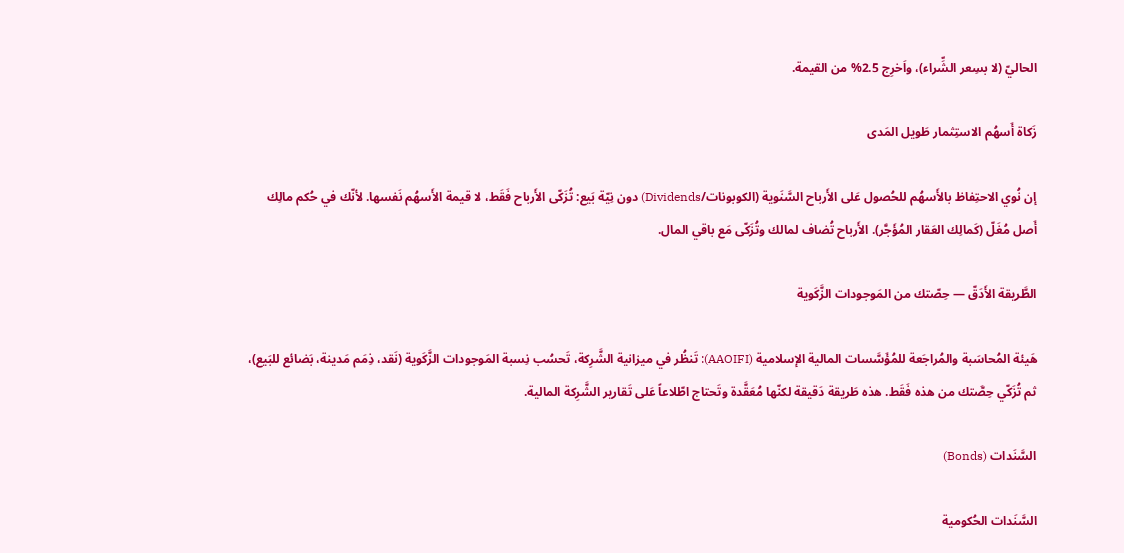الحاليّ (لا بسِعر الشِّراء)، واَخرِج 2.5% من القيمة.

زَكاة أَسهُم الاستِثمار طَويل المَدى

إن نُوي الاحتِفاظ بالأَسهُم للحُصول عَلى الأَرباح السَّنَوية (الكوبونات/Dividends) دون نِيّة بَيع: تُزَكّى الأَرباح فَقَط، لا قيمة الأَسهُم نَفسها. لأنّك في حُكم مالِك أَصل مُغَلّ (كَمالِك العَقار المُؤَجَّر). الأَرباح تُضاف لمالك وتُزَكّى مَع باقي المال.

الطَّريقة الأَدَقّ — حِصّتك من المَوجودات الزَّكَوية

هَيئة المُحاسَبة والمُراجَعة للمُؤَسَّسات المالية الإسلامية (AAOIFI): تَنظُر في ميزانية الشَّرِكة، تَحسُب نِسبة المَوجودات الزَّكَوية (نَقد، ذِمَم مَدينة، بَضائع للبَيع)، ثم تُزَكّي حِصَّتك من هذه فَقَط. هذه طَريقة دَقيقة لكنّها مُعَقَّدة وتَحتاج اطّلاعاً عَلى تَقارير الشَّرِكة المالية.

السَّنَدات (Bonds)

السَّنَدات الحُكومية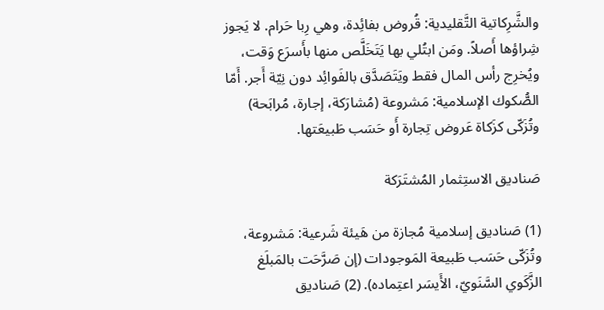والشَّرِكاتية التَّقليدية: قُروض بفائِدة، وهي رِبا حَرام. لا يَجوز شِراؤها أَصلاً. ومَن ابتُلي بها يَتَخَلَّص منها بأَسرَع وَقت، ويُخرِج رأس المال فقط ويَتَصَدَّق بالفَوائِد دون نِيّة أَجر. أَمّا الصُّكوك الإسلامية: مَشروعة (مُشارَكة، إجارة، مُرابَحة) وتُزَكّى كزَكاة عَروض تِجارة أَو حَسَب طَبيعَتها.

صَناديق الاستِثمار المُشتَرَكة

(1) صَناديق إسلامية مُجازة من هَيئة شَرعية: مَشروعة، وتُزَكّى حَسَب طَبيعة المَوجودات (إن صَرَّحَت بالمَبلَغ الزَّكَوي السَّنَويّ، الأَيسَر اعتِماده). (2) صَناديق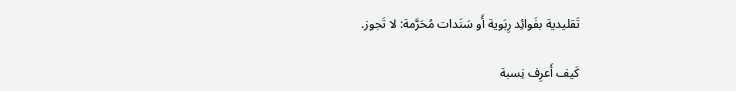تَقليدية بفَوائِد رِبَوية أَو سَنَدات مُحَرَّمة: لا تَجوز.

كَيف أَعرِف نِسبة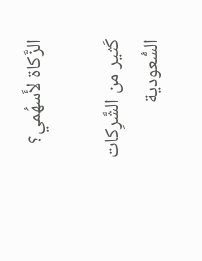الزَّكاة لأَسهُمي؟

كَثير من الشَّرِكات السُّعودية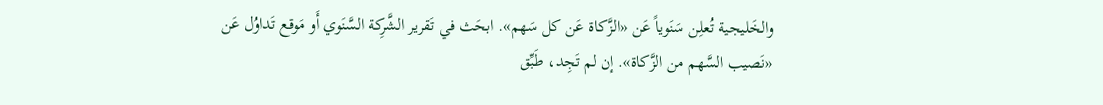والخَليجية تُعلِن سَنَوياً عَن «الزَّكاة عَن كل سَهم». ابحَث في تَقرير الشَّرِكة السَّنَوي أَو مَوقع تَداوُل عَن «نَصيب السَّهم من الزَّكاة». إن لم تَجِد، طَبِّق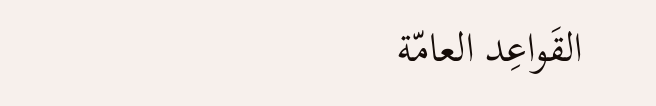القَواعِد العامّة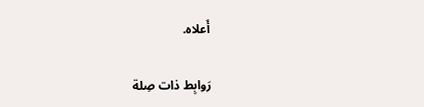أَعلاه.

رَوابِط ذات صِلة